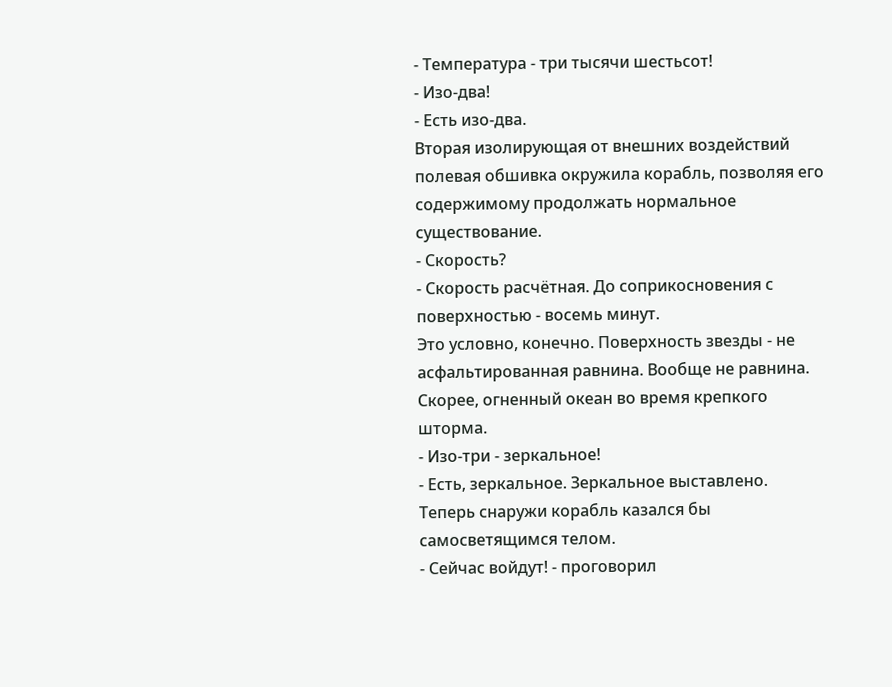- Температура - три тысячи шестьсот!
- Изо-два!
- Есть изо-два.
Вторая изолирующая от внешних воздействий полевая обшивка окружила корабль, позволяя его содержимому продолжать нормальное существование.
- Скорость?
- Скорость расчётная. До соприкосновения с поверхностью - восемь минут.
Это условно, конечно. Поверхность звезды - не асфальтированная равнина. Вообще не равнина. Скорее, огненный океан во время крепкого шторма.
- Изо-три - зеркальное!
- Есть, зеркальное. Зеркальное выставлено.
Теперь снаружи корабль казался бы самосветящимся телом.
- Сейчас войдут! - проговорил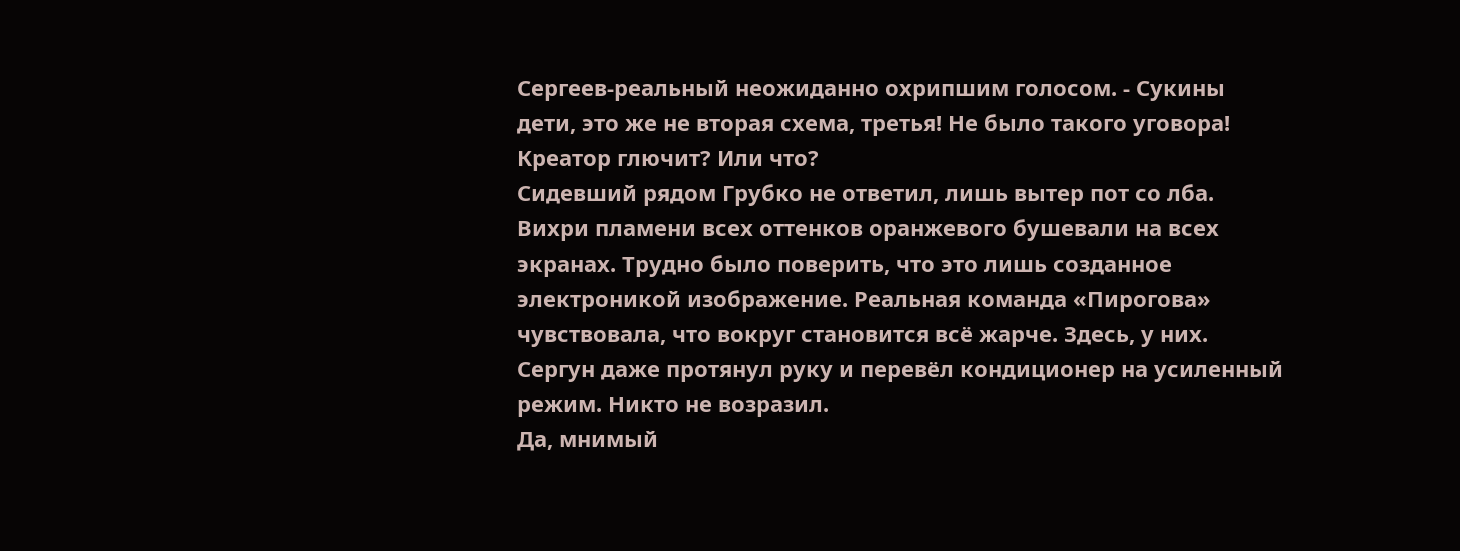Сергеев-реальный неожиданно охрипшим голосом. - Сукины дети, это же не вторая схема, третья! Не было такого уговора! Креатор глючит? Или что?
Сидевший рядом Грубко не ответил, лишь вытер пот со лба.
Вихри пламени всех оттенков оранжевого бушевали на всех экранах. Трудно было поверить, что это лишь созданное электроникой изображение. Реальная команда «Пирогова» чувствовала, что вокруг становится всё жарче. Здесь, у них. Сергун даже протянул руку и перевёл кондиционер на усиленный режим. Никто не возразил.
Да, мнимый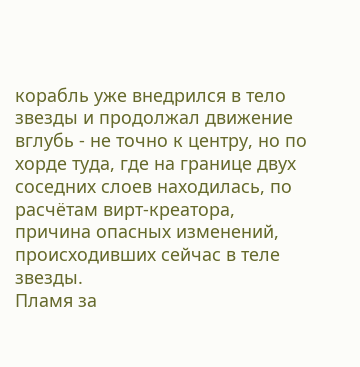корабль уже внедрился в тело звезды и продолжал движение вглубь - не точно к центру, но по хорде туда, где на границе двух соседних слоев находилась, по расчётам вирт-креатора, причина опасных изменений, происходивших сейчас в теле звезды.
Пламя за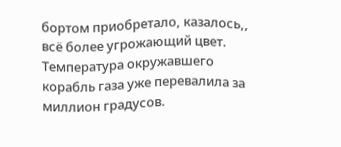бортом приобретало, казалось,, всё более угрожающий цвет. Температура окружавшего корабль газа уже перевалила за миллион градусов.